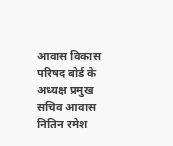आवास विकास परिषद बोर्ड के अध्यक्ष प्रमुख सचिव आवास नितिन रमेश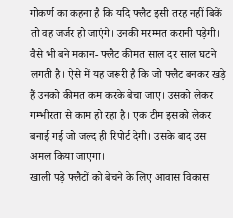गोकर्ण का कहना है कि यदि फ्लैट इसी तरह नहीं बिकें तो वह जर्जर हो जाएंगे। उनकी मरम्मत करानी पड़ेगी। वैसे भी बने मकान- फ्लैट कीमत साल दर साल घटने लगती है। ऐसे में यह जरूरी है कि जो फ्लैट बनकर खड़े हैं उनको कीमत कम करके बेचा जाए। उसको लेकर गम्भीरता से काम हो रहा है। एक टीम इसको लेकर बनाई गई जो जल्द ही रिपोर्ट देगी। उसके बाद उस अमल किया जाएगा।
खाली पड़े फ्लैटों को बेचने के लिए आवास विकास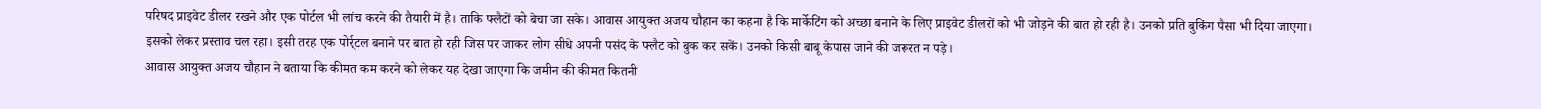परिषद प्राइवेट डीलर रखने और एक पोर्टल भी लांच करने की तैयारी में है। ताकि फ्लैटों को बेचा जा सके। आवास आयुक्त अजय चौहान का कहना है कि मार्केटिंग को अच्छा बनाने के लिए प्राइवेट डीलरों को भी जोड़ने की बात हो रही है। उनको प्रति बुकिंग पैसा भी दिया जाएगा। इसको लेकर प्रस्ताव चल रहा। इसी तरह एक पोर्र्टल बनाने पर बात हो रही जिस पर जाकर लोग सीधे अपनी पसंद के फ्लैट को बुक कर सकें। उनको किसी बाबू केपास जाने की जरूरत न पड़े।
आवास आयुक्त अजय चौहान ने बताया कि कीमत कम करने को लेकर यह देखा जाएगा कि जमीन की कीमत कितनी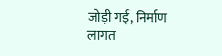जोड़ी गई, निर्माण लागत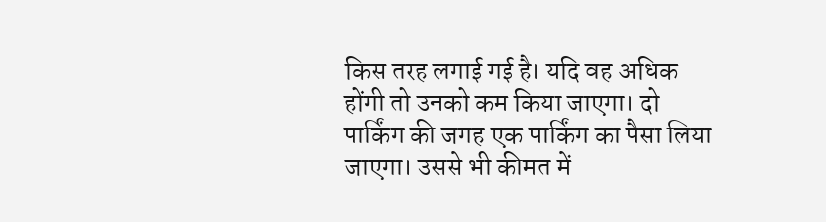किस तरह लगाई गई है। यदि वह अधिक होंगी तो उनको कम किया जाएगा। दो पार्किंग की जगह एक पार्किंग का पैसा लिया जाएगा। उससे भी कीमत में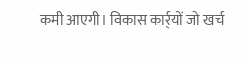कमी आएगी। विकास कार्र्यों जो खर्च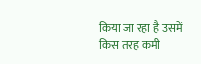किया जा रहा है उसमें किस तरह कमी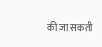की जा सकती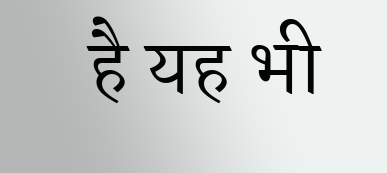है यह भी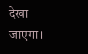देखा जाएगा।